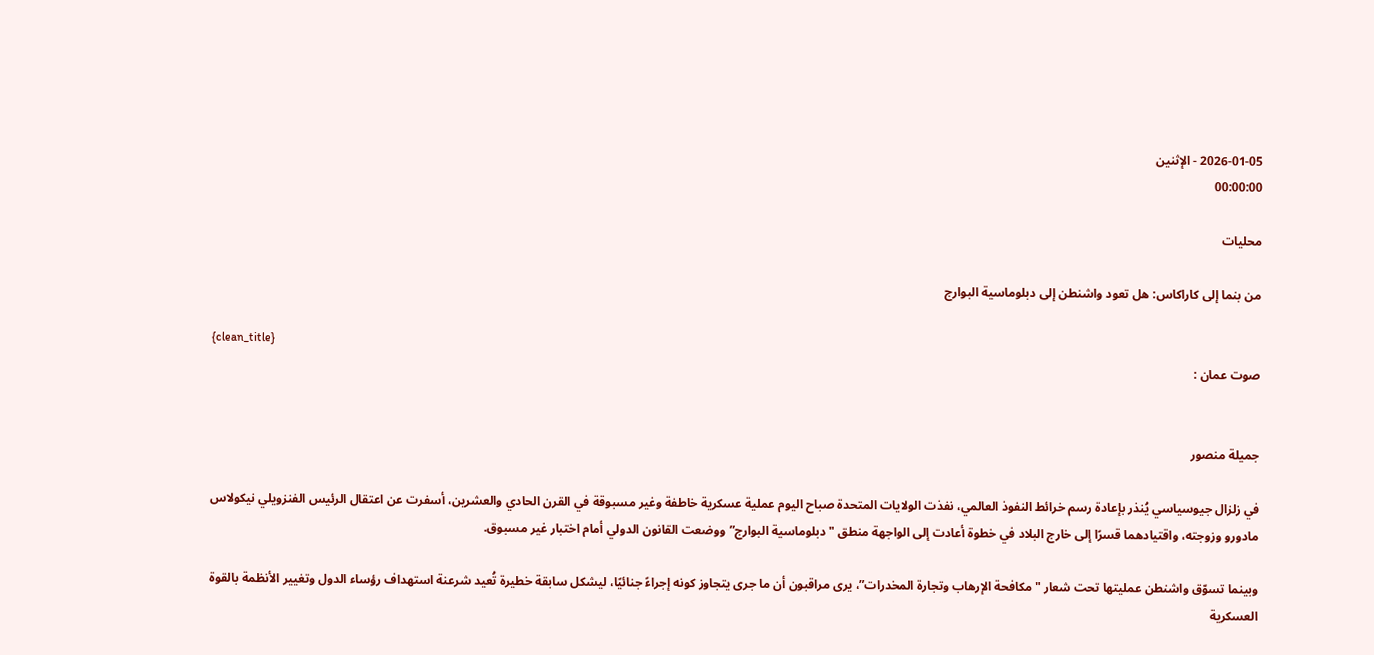2026-01-05 - الإثنين
00:00:00

محليات

من بنما إلى كاراكاس: هل تعود واشنطن إلى دبلوماسية البوارج

{clean_title}
صوت عمان :


جميلة منصور

في زلزال جيوسياسي يُنذر بإعادة رسم خرائط النفوذ العالمي، نفذت الولايات المتحدة صباح اليوم عملية عسكرية خاطفة وغير مسبوقة في القرن الحادي والعشرين، أسفرت عن اعتقال الرئيس الفنزويلي نيكولاس مادورو وزوجته، واقتيادهما قسرًا إلى خارج البلاد في خطوة أعادت إلى الواجهة منطق "دبلوماسية البوارج”ووضعت القانون الدولي أمام اختبار غير مسبوق.

وبينما تسوّق واشنطن عمليتها تحت شعار "مكافحة الإرهاب وتجارة المخدرات”، يرى مراقبون أن ما جرى يتجاوز كونه إجراءً جنائيًا، ليشكل سابقة خطيرة تُعيد شرعنة استهداف رؤساء الدول وتغيير الأنظمة بالقوة العسكرية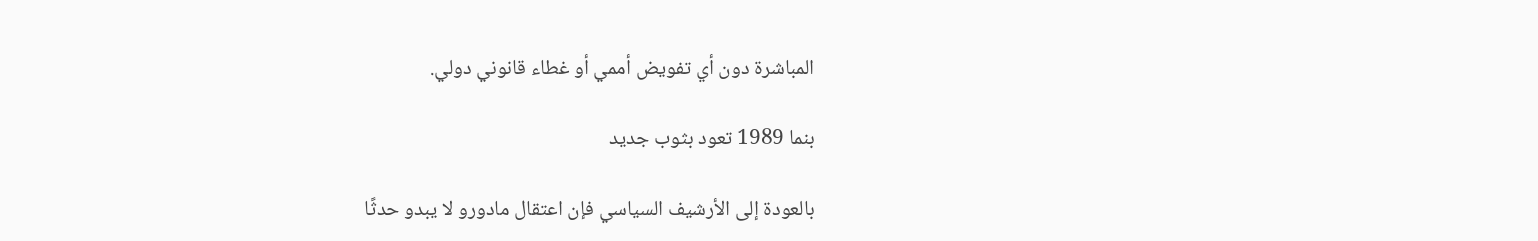المباشرة دون أي تفويض أممي أو غطاء قانوني دولي.

بنما 1989 تعود بثوب جديد

بالعودة إلى الأرشيف السياسي فإن اعتقال مادورو لا يبدو حدثًا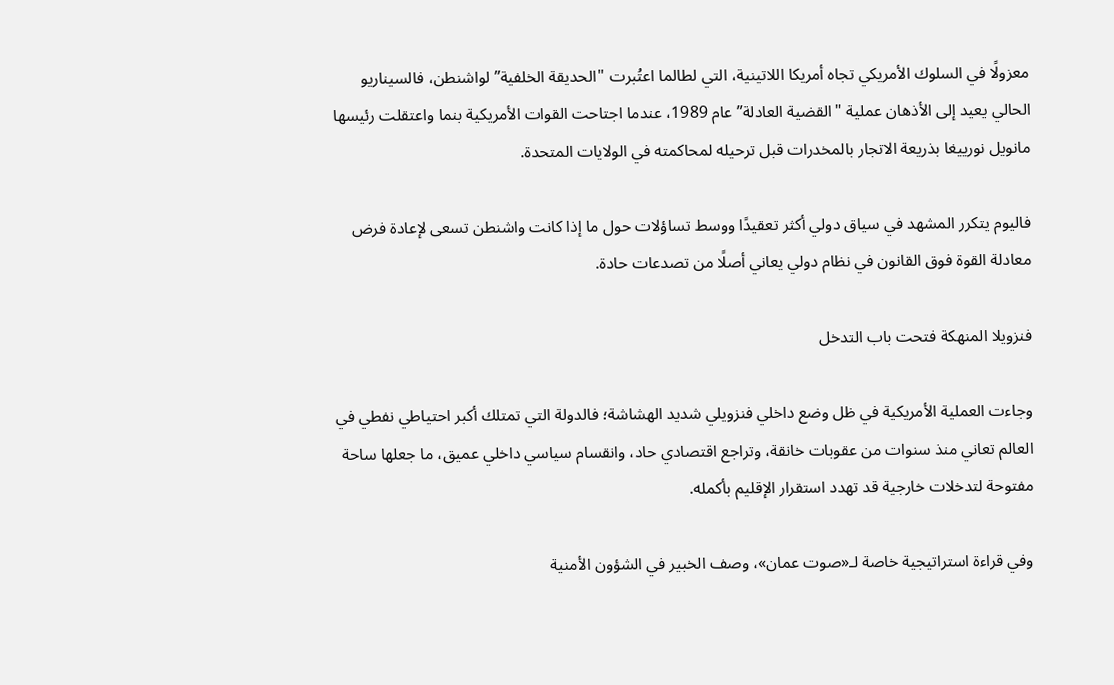معزولًا في السلوك الأمريكي تجاه أمريكا اللاتينية، التي لطالما اعتُبرت "الحديقة الخلفية” لواشنطن، فالسيناريو الحالي يعيد إلى الأذهان عملية "القضية العادلة” عام 1989، عندما اجتاحت القوات الأمريكية بنما واعتقلت رئيسها مانويل نورييغا بذريعة الاتجار بالمخدرات قبل ترحيله لمحاكمته في الولايات المتحدة.

فاليوم يتكرر المشهد في سياق دولي أكثر تعقيدًا ووسط تساؤلات حول ما إذا كانت واشنطن تسعى لإعادة فرض معادلة القوة فوق القانون في نظام دولي يعاني أصلًا من تصدعات حادة.

فنزويلا المنهكة فتحت باب التدخل

وجاءت العملية الأمريكية في ظل وضع داخلي فنزويلي شديد الهشاشة؛ فالدولة التي تمتلك أكبر احتياطي نفطي في العالم تعاني منذ سنوات من عقوبات خانقة، وتراجع اقتصادي حاد، وانقسام سياسي داخلي عميق، ما جعلها ساحة مفتوحة لتدخلات خارجية قد تهدد استقرار الإقليم بأكمله.

وفي قراءة استراتيجية خاصة لـ«صوت عمان»، وصف الخبير في الشؤون الأمنية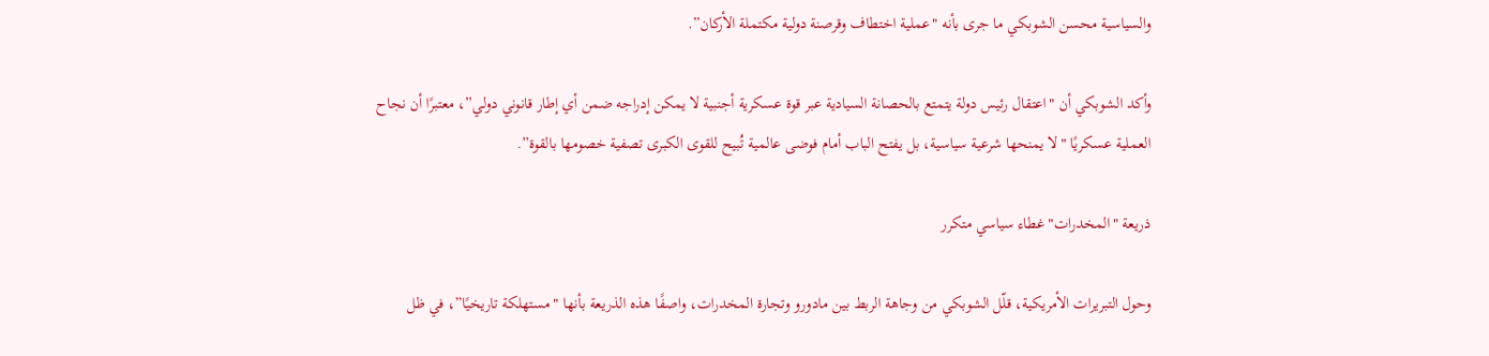والسياسية محسن الشوبكي ما جرى بأنه "عملية اختطاف وقرصنة دولية مكتملة الأركان”.

وأكد الشوبكي أن "اعتقال رئيس دولة يتمتع بالحصانة السيادية عبر قوة عسكرية أجنبية لا يمكن إدراجه ضمن أي إطار قانوني دولي”، معتبرًا أن نجاح العملية عسكريًا "لا يمنحها شرعية سياسية، بل يفتح الباب أمام فوضى عالمية تُبيح للقوى الكبرى تصفية خصومها بالقوة”.

ذريعة "المخدرات" غطاء سياسي متكرر

وحول التبريرات الأمريكية، قلّل الشوبكي من وجاهة الربط بين مادورو وتجارة المخدرات، واصفًا هذه الذريعة بأنها "مستهلكة تاريخيًا”، في ظل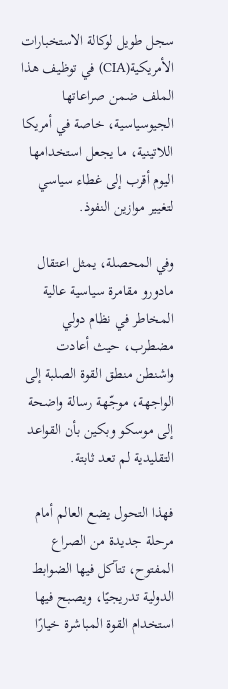سجل طويل لوكالة الاستخبارات الأمريكية(CIA) في توظيف هذا الملف ضمن صراعاتها الجيوسياسية، خاصة في أمريكا اللاتينية، ما يجعل استخدامها اليوم أقرب إلى غطاء سياسي لتغيير موازين النفوذ.

وفي المحصلة، يمثل اعتقال مادورو مقامرة سياسية عالية المخاطر في نظام دولي مضطرب، حيث أعادت واشنطن منطق القوة الصلبة إلى الواجهة، موجّهة رسالة واضحة إلى موسكو وبكين بأن القواعد التقليدية لم تعد ثابتة.

فهذا التحول يضع العالم أمام مرحلة جديدة من الصراع المفتوح، تتآكل فيها الضوابط الدولية تدريجيًا، ويصبح فيها استخدام القوة المباشرة خيارًا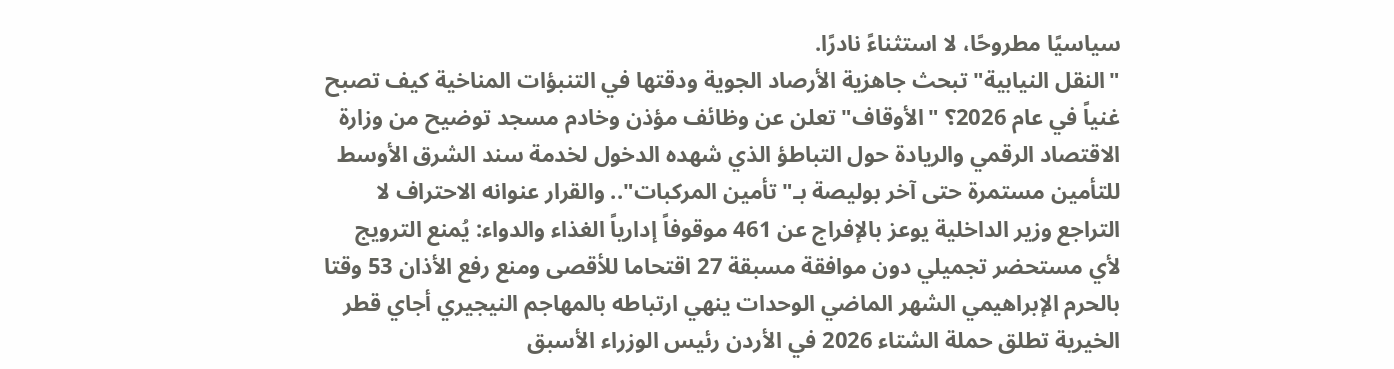سياسيًا مطروحًا، لا استثناءً نادرًا.
"النقل النيابية" تبحث جاهزية الأرصاد الجوية ودقتها في التنبؤات المناخية كيف تصبح غنياً في عام 2026؟ "الأوقاف" تعلن عن وظائف مؤذن وخادم مسجد توضيح من وزارة الاقتصاد الرقمي والريادة حول التباطؤ الذي شهده الدخول لخدمة سند الشرق الأوسط للتأمين مستمرة حتى آخر بوليصة بـ"تأمين المركبات".. والقرار عنوانه الاحتراف لا التراجع وزير الداخلية يوعز بالإفراج عن 461 موقوفاً إدارياً الغذاء والدواء: يُمنع الترويج لأي مستحضر تجميلي دون موافقة مسبقة 27 اقتحاما للأقصى ومنع رفع الأذان 53 وقتا بالحرم الإبراهيمي الشهر الماضي الوحدات ينهي ارتباطه بالمهاجم النيجيري أجاي قطر الخيرية تطلق حملة الشتاء 2026 في الأردن رئيس الوزراء الأسبق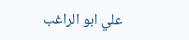علي ابو الراغب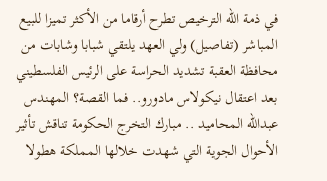في ذمة الله الترخيص تطرح أرقاما من الأكثر تميزا للبيع المباشر (تفاصيل) ولي العهد يلتقي شبابا وشابات من محافظة العقبة تشديد الحراسة على الرئيس الفلسطيني بعد اعتقال نيكولاس مادورو.. فما القصة؟ المهندس عبدالله المحاميد .. مبارك التخرج الحكومة تناقش تأثير الأحوال الجوية التي شهدت خلالها المملكة هطولا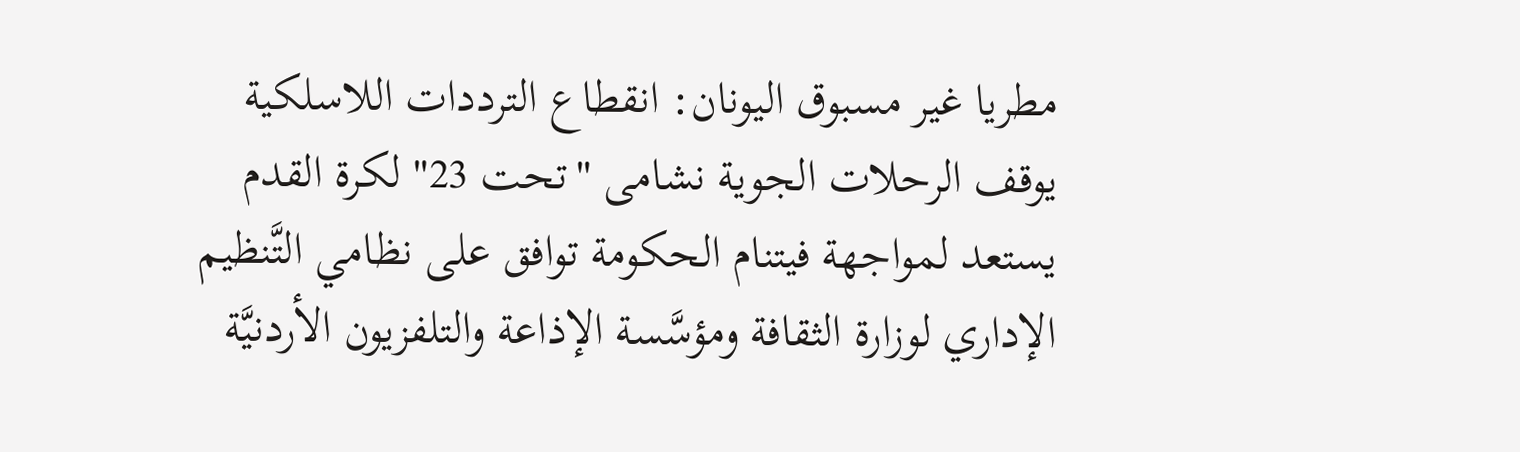مطريا غير مسبوق اليونان: انقطاع الترددات اللاسلكية يوقف الرحلات الجوية نشامى "تحت 23" لكرة القدم يستعد لمواجهة فيتنام الحكومة توافق على نظامي التَّنظيم الإداري لوزارة الثقافة ومؤسَّسة الإذاعة والتلفزيون الأردنيَّة